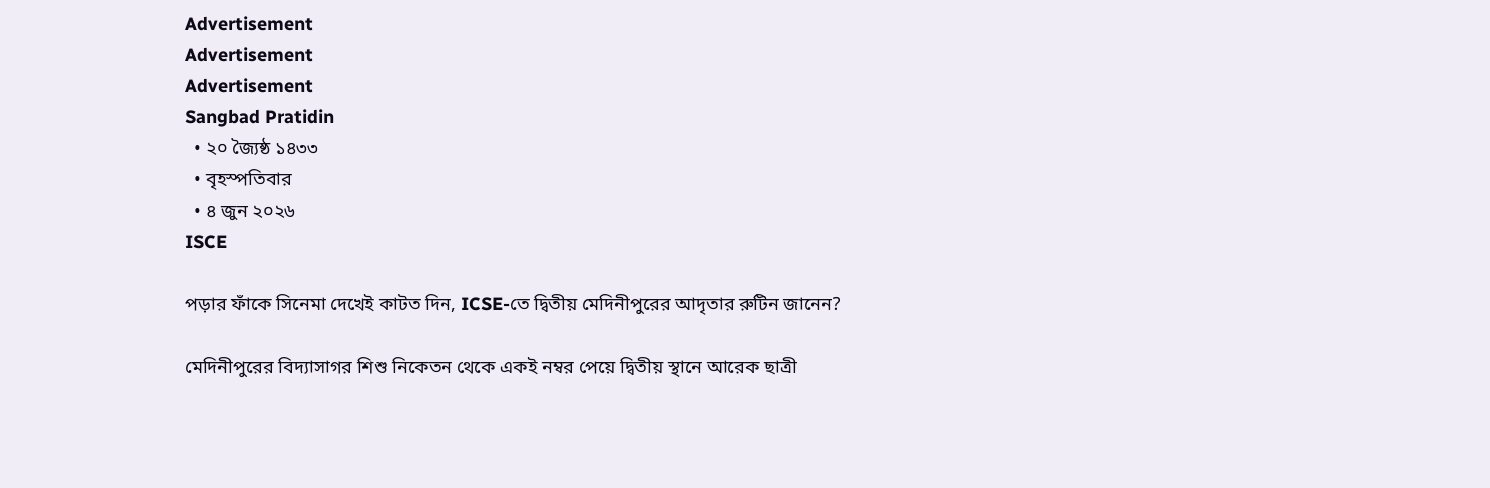Advertisement
Advertisement
Advertisement
Sangbad Pratidin
  • ২০ জ্যৈষ্ঠ ১৪৩৩
  • বৃহস্পতিবার
  • ৪ জুন ২০২৬
ISCE

পড়ার ফাঁকে সিনেমা দেখেই কাটত দিন, ICSE-তে দ্বিতীয় মেদিনীপুরের আদৃতার রুটিন জানেন?

মেদিনীপুরের বিদ্যাসাগর শিশু নিকেতন থেকে একই নম্বর পেয়ে দ্বিতীয় স্থানে আরেক ছাত্রী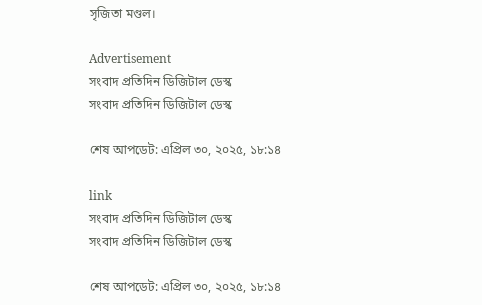সৃজিতা মণ্ডল।

Advertisement
সংবাদ প্রতিদিন ডিজিটাল ডেস্ক
সংবাদ প্রতিদিন ডিজিটাল ডেস্ক

শেষ আপডেট: এপ্রিল ৩০, ২০২৫, ১৮:১৪

link
সংবাদ প্রতিদিন ডিজিটাল ডেস্ক
সংবাদ প্রতিদিন ডিজিটাল ডেস্ক

শেষ আপডেট: এপ্রিল ৩০, ২০২৫, ১৮:১৪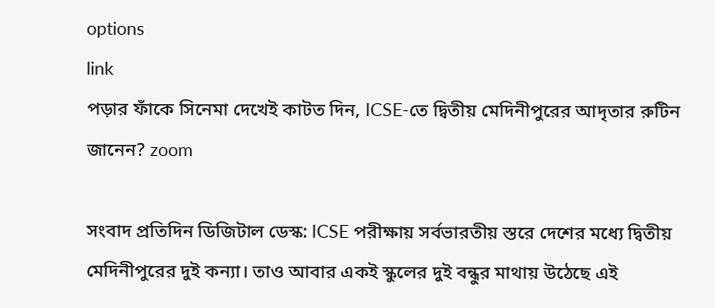options
link
পড়ার ফাঁকে সিনেমা দেখেই কাটত দিন, ICSE-তে দ্বিতীয় মেদিনীপুরের আদৃতার রুটিন জানেন? zoom

সংবাদ প্রতিদিন ডিজিটাল ডেস্ক: ICSE পরীক্ষায় সর্বভারতীয় স্তরে দেশের মধ্যে দ্বিতীয় মেদিনীপুরের দুই কন্যা। তাও আবার একই স্কুলের দুই বন্ধুর মাথায় উঠেছে এই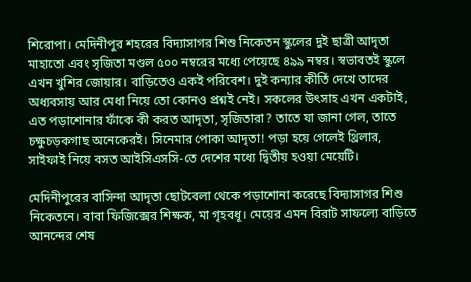শিরোপা। মেদিনীপুর শহরের বিদ্যাসাগর শিশু নিকেতন স্কুলের দুই ছাত্রী আদৃতা মাহাতো এবং সৃজিতা মণ্ডল ৫০০ নম্বরের মধ্যে পেয়েছে ৪৯৯ নম্বর। স্বভাবতই স্কুলে এখন খুশির জোয়ার। বাড়িতেও একই পরিবেশ। দুই কন্যার কীর্তি দেখে তাদের অধ্যবসায় আর মেধা নিয়ে তো কোনও প্রশ্নই নেই। সকলের উৎসাহ এখন একটাই, এত পড়াশোনার ফাঁকে কী করত আদৃতা, সৃজিতারা? তাতে যা জানা গেল, তাতে চক্ষুচড়কগাছ অনেকেরই। সিনেমার পোকা আদৃতা! পড়া হয়ে গেলেই থ্রিলার, সাইফাই নিয়ে বসত আইসিএসসি-তে দেশের মধ্যে দ্বিতীয় হওয়া মেয়েটি।

মেদিনীপুরের বাসিন্দা আদৃতা ছোটবেলা থেকে পড়াশোনা করেছে বিদ্যাসাগর শিশু নিকেতনে। বাবা ফিজিক্সের শিক্ষক, মা গৃহবধূ। মেয়ের এমন বিরাট সাফল্যে বাড়িতে আনন্দের শেষ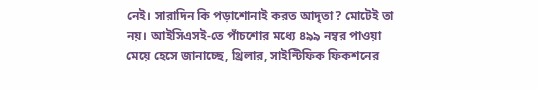নেই। সারাদিন কি পড়াশোনাই করত আদৃতা? মোটেই তা নয়। আইসিএসই-তে পাঁচশোর মধ্যে ৪৯৯ নম্বর পাওয়া মেয়ে হেসে জানাচ্ছে, থ্রিলার, সাইন্টিফিক ফিকশনের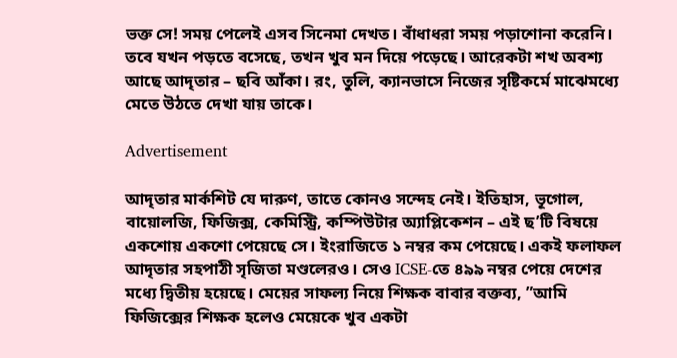ভক্ত সে! সময় পেলেই এসব সিনেমা দেখত। বাঁধাধরা সময় পড়াশোনা করেনি। তবে যখন পড়তে বসেছে, তখন খুব মন দিয়ে পড়েছে। আরেকটা শখ অবশ্য আছে আদৃতার – ছবি আঁকা। রং, তুলি, ক্যানভাসে নিজের সৃষ্টিকর্মে মাঝেমধ্যে মেতে উঠতে দেখা যায় তাকে।

Advertisement

আদৃতার মার্কশিট যে দারুণ, তাতে কোনও সন্দেহ নেই। ইতিহাস, ভূগোল, বায়োলজি, ফিজিক্স, কেমিস্ট্রি, কম্পিউটার অ্যাপ্লিকেশন – এই ছ’টি বিষয়ে একশোয় একশো পেয়েছে সে। ইংরাজিতে ১ নম্বর কম পেয়েছে। একই ফলাফল আদৃতার সহপাঠী সৃজিতা মণ্ডলেরও। সেও ICSE-তে ৪৯৯ নম্বর পেয়ে দেশের মধ্যে দ্বিতীয় হয়েছে। মেয়ের সাফল্য নিয়ে শিক্ষক বাবার বক্তব্য, ”আমি ফিজিক্সের শিক্ষক হলেও মেয়েকে খুব একটা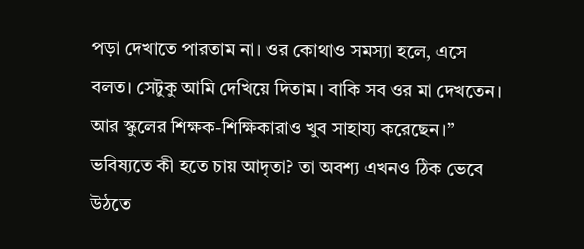পড়া দেখাতে পারতাম না। ওর কোথাও সমস্যা হলে, এসে বলত। সেটুকু আমি দেখিয়ে দিতাম। বাকি সব ওর মা দেখতেন। আর স্কুলের শিক্ষক-শিক্ষিকারাও খুব সাহায্য করেছেন।” ভবিষ্যতে কী হতে চায় আদৃতা? তা অবশ্য এখনও ঠিক ভেবে উঠতে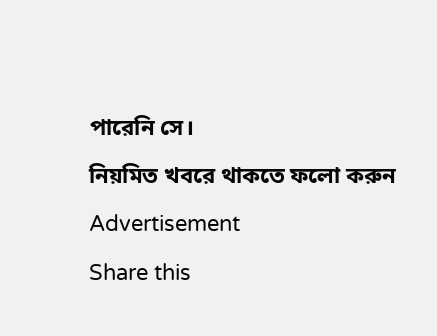পারেনি সে।

নিয়মিত খবরে থাকতে ফলো করুন

Advertisement

Share this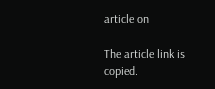article on

The article link is copied.